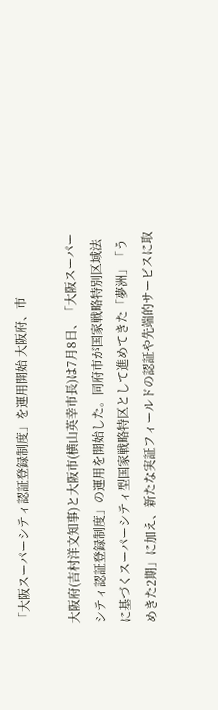「大阪スーパーシティ認証登録制度」を運用開始 大阪府、市

大阪府(吉村洋文知事)と大阪市(横山英幸市長)は7月8日、「大阪スーパーシティ認証登録制度」の運用を開始した。同府市が国家戦略特別区域法に基づくスーパーシティ型国家戦略特区として進めてきた「夢洲」「うめきた2期」に加え、新たな実証フィールドの認証や先端的サービスに取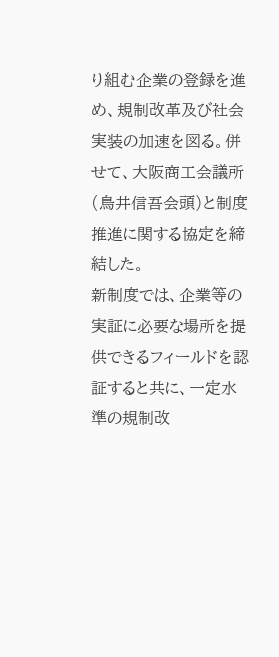り組む企業の登録を進め、規制改革及び社会実装の加速を図る。併せて、大阪商工会議所(鳥井信吾会頭)と制度推進に関する協定を締結した。
新制度では、企業等の実証に必要な場所を提供できるフィールドを認証すると共に、一定水準の規制改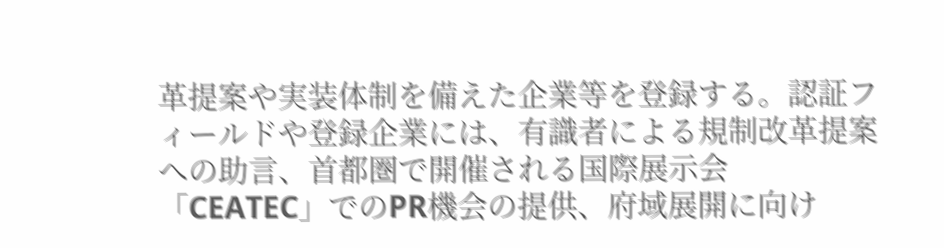革提案や実装体制を備えた企業等を登録する。認証フィールドや登録企業には、有識者による規制改革提案への助言、首都圏で開催される国際展示会「CEATEC」でのPR機会の提供、府域展開に向け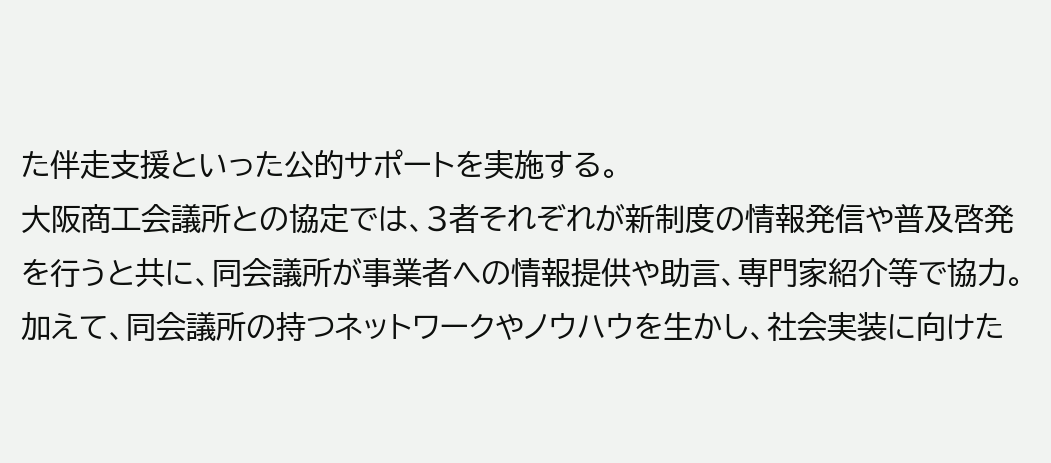た伴走支援といった公的サポートを実施する。
大阪商工会議所との協定では、3者それぞれが新制度の情報発信や普及啓発を行うと共に、同会議所が事業者への情報提供や助言、専門家紹介等で協力。加えて、同会議所の持つネットワークやノウハウを生かし、社会実装に向けた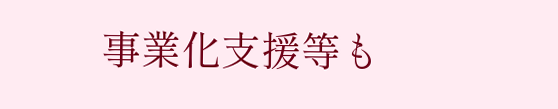事業化支援等も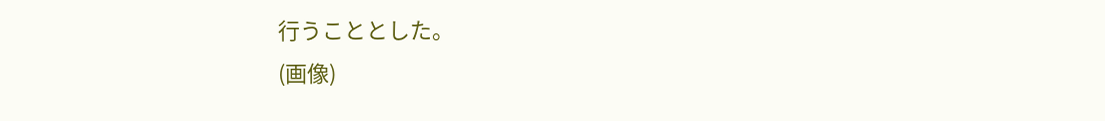行うこととした。
(画像)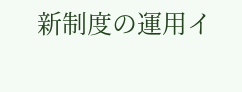新制度の運用イ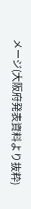メージ(大阪府発表資料より抜粋)